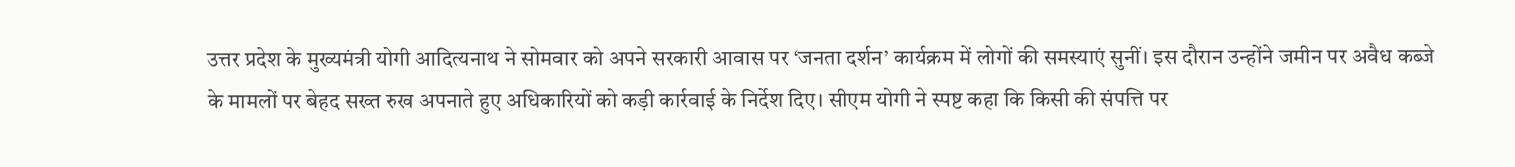उत्तर प्रदेश के मुख्यमंत्री योगी आदित्यनाथ ने सोमवार को अपने सरकारी आवास पर ‘जनता दर्शन’ कार्यक्रम में लोगों की समस्याएं सुनीं। इस दौरान उन्होंने जमीन पर अवैध कब्जे के मामलों पर बेहद सख्त रुख अपनाते हुए अधिकारियों को कड़ी कार्रवाई के निर्देश दिए। सीएम योगी ने स्पष्ट कहा कि किसी की संपत्ति पर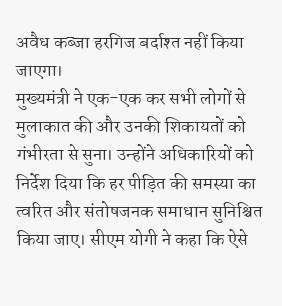अवैध कब्जा हरगिज बर्दाश्त नहीं किया जाएगा।
मुख्यमंत्री ने एक-एक कर सभी लोगों से मुलाकात की और उनकी शिकायतों को गंभीरता से सुना। उन्होंने अधिकारियों को निर्देश दिया कि हर पीड़ित की समस्या का त्वरित और संतोषजनक समाधान सुनिश्चित किया जाए। सीएम योगी ने कहा कि ऐसे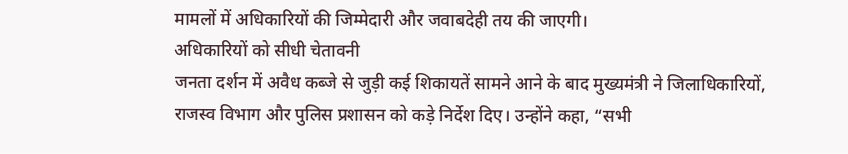मामलों में अधिकारियों की जिम्मेदारी और जवाबदेही तय की जाएगी।
अधिकारियों को सीधी चेतावनी
जनता दर्शन में अवैध कब्जे से जुड़ी कई शिकायतें सामने आने के बाद मुख्यमंत्री ने जिलाधिकारियों, राजस्व विभाग और पुलिस प्रशासन को कड़े निर्देश दिए। उन्होंने कहा, “सभी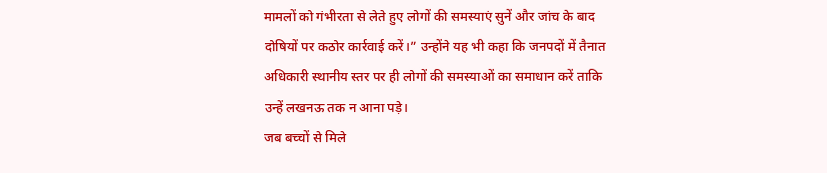मामलों को गंभीरता से लेते हुए लोगों की समस्याएं सुनें और जांच के बाद दोषियों पर कठोर कार्रवाई करें।” उन्होंने यह भी कहा कि जनपदों में तैनात अधिकारी स्थानीय स्तर पर ही लोगों की समस्याओं का समाधान करें ताकि उन्हें लखनऊ तक न आना पड़े।
जब बच्चों से मिले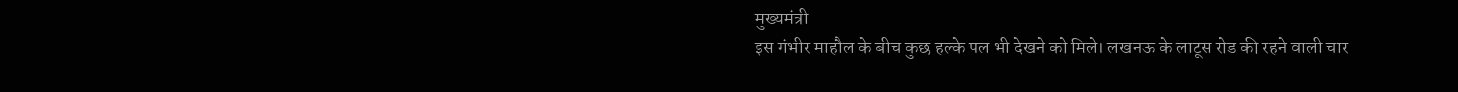मुख्यमंत्री
इस गंभीर माहौल के बीच कुछ हल्के पल भी देखने को मिले। लखनऊ के लाटूस रोड की रहने वाली चार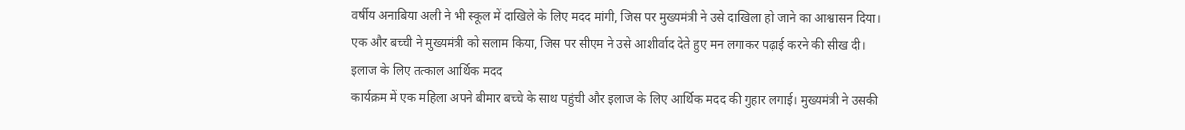वर्षीय अनाबिया अली ने भी स्कूल में दाखिले के लिए मदद मांगी, जिस पर मुख्यमंत्री ने उसे दाखिला हो जाने का आश्वासन दिया। एक और बच्ची ने मुख्यमंत्री को सलाम किया, जिस पर सीएम ने उसे आशीर्वाद देते हुए मन लगाकर पढ़ाई करने की सीख दी।
इलाज के लिए तत्काल आर्थिक मदद
कार्यक्रम में एक महिला अपने बीमार बच्चे के साथ पहुंची और इलाज के लिए आर्थिक मदद की गुहार लगाई। मुख्यमंत्री ने उसकी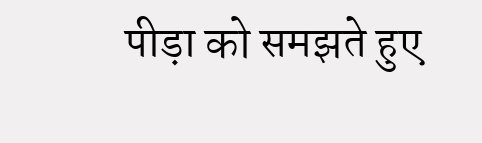पीड़ा को समझते हुए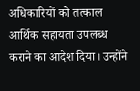अधिकारियों को तत्काल आर्थिक सहायता उपलब्ध कराने का आदेश दिया। उन्होंने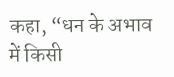कहा, “धन के अभाव में किसी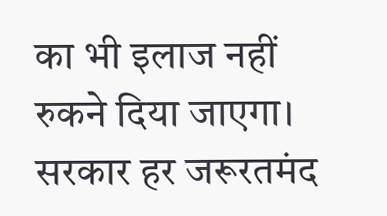का भी इलाज नहीं रुकने दिया जाएगा। सरकार हर जरूरतमंद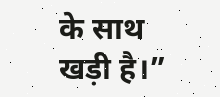के साथ खड़ी है।”